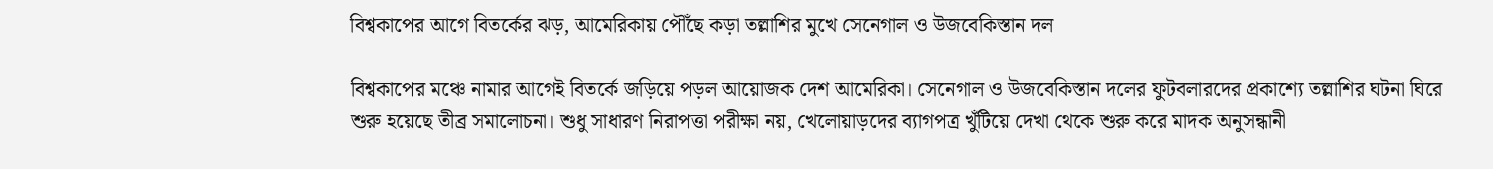বিশ্বকাপের আগে বিতর্কের ঝড়, আমেরিকায় পৌঁছে কড়া তল্লাশির মুখে সেনেগাল ও উজবেকিস্তান দল

বিশ্বকাপের মঞ্চে নামার আগেই বিতর্কে জড়িয়ে পড়ল আয়োজক দেশ আমেরিকা। সেনেগাল ও উজবেকিস্তান দলের ফুটবলারদের প্রকাশ্যে তল্লাশির ঘটনা ঘিরে শুরু হয়েছে তীব্র সমালোচনা। শুধু সাধারণ নিরাপত্তা পরীক্ষা নয়, খেলোয়াড়দের ব্যাগপত্র খুঁটিয়ে দেখা থেকে শুরু করে মাদক অনুসন্ধানী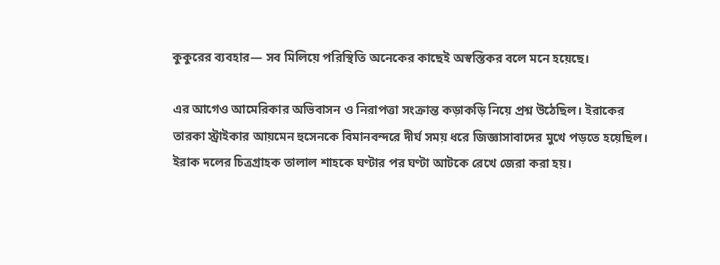কুকুরের ব্যবহার— সব মিলিয়ে পরিস্থিতি অনেকের কাছেই অস্বস্তিকর বলে মনে হয়েছে।

এর আগেও আমেরিকার অভিবাসন ও নিরাপত্তা সংক্রান্ত কড়াকড়ি নিয়ে প্রশ্ন উঠেছিল। ইরাকের তারকা স্ট্রাইকার আয়মেন হুসেনকে বিমানবন্দরে দীর্ঘ সময় ধরে জিজ্ঞাসাবাদের মুখে পড়তে হয়েছিল। ইরাক দলের চিত্রগ্রাহক তালাল শাহকে ঘণ্টার পর ঘণ্টা আটকে রেখে জেরা করা হয়।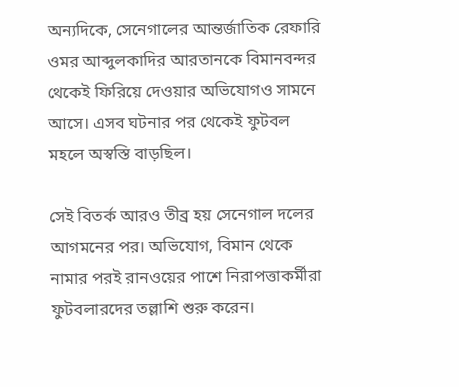অন্যদিকে, সেনেগালের আন্তর্জাতিক রেফারি ওমর আব্দুলকাদির আরতানকে বিমানবন্দর থেকেই ফিরিয়ে দেওয়ার অভিযোগও সামনে আসে। এসব ঘটনার পর থেকেই ফুটবল মহলে অস্বস্তি বাড়ছিল।

সেই বিতর্ক আরও তীব্র হয় সেনেগাল দলের আগমনের পর। অভিযোগ, বিমান থেকে নামার পরই রানওয়ের পাশে নিরাপত্তাকর্মীরা ফুটবলারদের তল্লাশি শুরু করেন।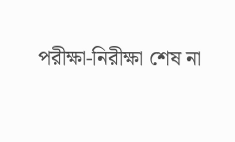পরীক্ষা-নিরীক্ষা শেষ না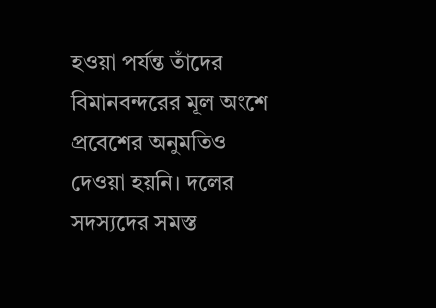হওয়া পর্যন্ত তাঁদের বিমানবন্দরের মূল অংশে প্রবেশের অনুমতিও দেওয়া হয়নি। দলের সদস্যদের সমস্ত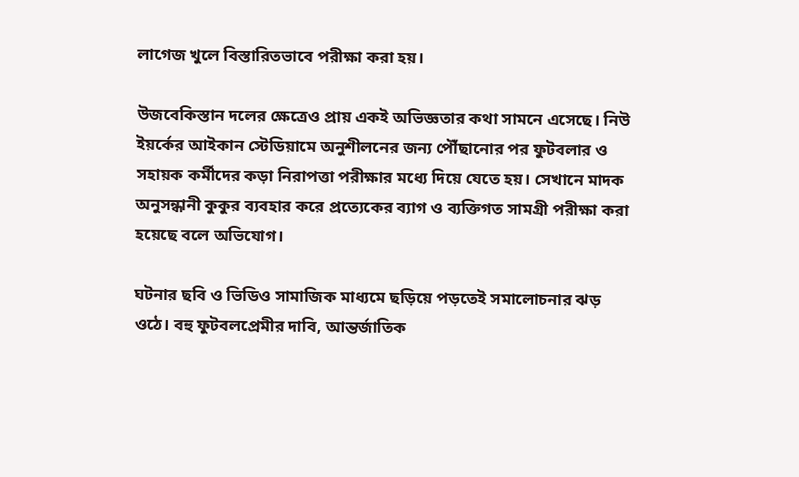লাগেজ খুলে বিস্তারিতভাবে পরীক্ষা করা হয়।

উজবেকিস্তান দলের ক্ষেত্রেও প্রায় একই অভিজ্ঞতার কথা সামনে এসেছে। নিউ ইয়র্কের আইকান স্টেডিয়ামে অনুশীলনের জন্য পৌঁছানোর পর ফুটবলার ও সহায়ক কর্মীদের কড়া নিরাপত্তা পরীক্ষার মধ্যে দিয়ে যেতে হয়। সেখানে মাদক অনুসন্ধানী কুকুর ব্যবহার করে প্রত্যেকের ব্যাগ ও ব্যক্তিগত সামগ্রী পরীক্ষা করা হয়েছে বলে অভিযোগ।

ঘটনার ছবি ও ভিডিও সামাজিক মাধ্যমে ছড়িয়ে পড়তেই সমালোচনার ঝড় ওঠে। বহু ফুটবলপ্রেমীর দাবি, আন্তর্জাতিক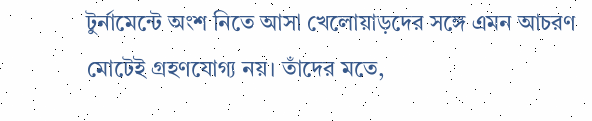টুর্নামেন্টে অংশ নিতে আসা খেলোয়াড়দের সঙ্গে এমন আচরণ মোটেই গ্রহণযোগ্য নয়। তাঁদের মতে,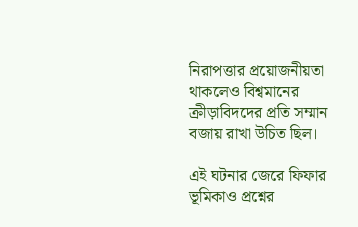নিরাপত্তার প্রয়োজনীয়তা থাকলেও বিশ্বমানের ক্রীড়াবিদদের প্রতি সম্মান বজায় রাখা উচিত ছিল।

এই ঘটনার জেরে ফিফার ভূমিকাও প্রশ্নের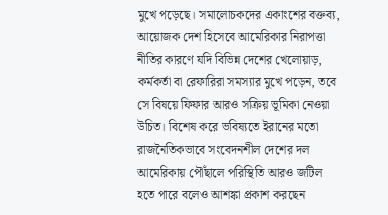মুখে পড়েছে। সমালোচকদের একাংশের বক্তব্য, আয়োজক দেশ হিসেবে আমেরিকার নিরাপত্তা নীতির কারণে যদি বিভিন্ন দেশের খেলোয়াড়, কর্মকর্তা বা রেফারিরা সমস্যার মুখে পড়েন, তবে সে বিষয়ে ফিফার আরও সক্রিয় ভূমিকা নেওয়া উচিত। বিশেষ করে ভবিষ্যতে ইরানের মতো রাজনৈতিকভাবে সংবেদনশীল দেশের দল আমেরিকায় পৌঁছালে পরিস্থিতি আরও জটিল হতে পারে বলেও আশঙ্কা প্রকাশ করছেন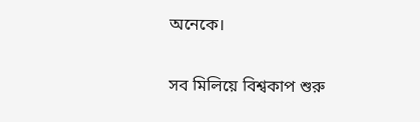অনেকে।

সব মিলিয়ে বিশ্বকাপ শুরু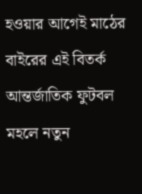হওয়ার আগেই মাঠের বাইরের এই বিতর্ক আন্তর্জাতিক ফুটবল মহলে নতুন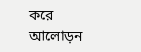করে আলোড়ন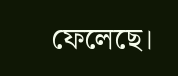ফেলেছে।